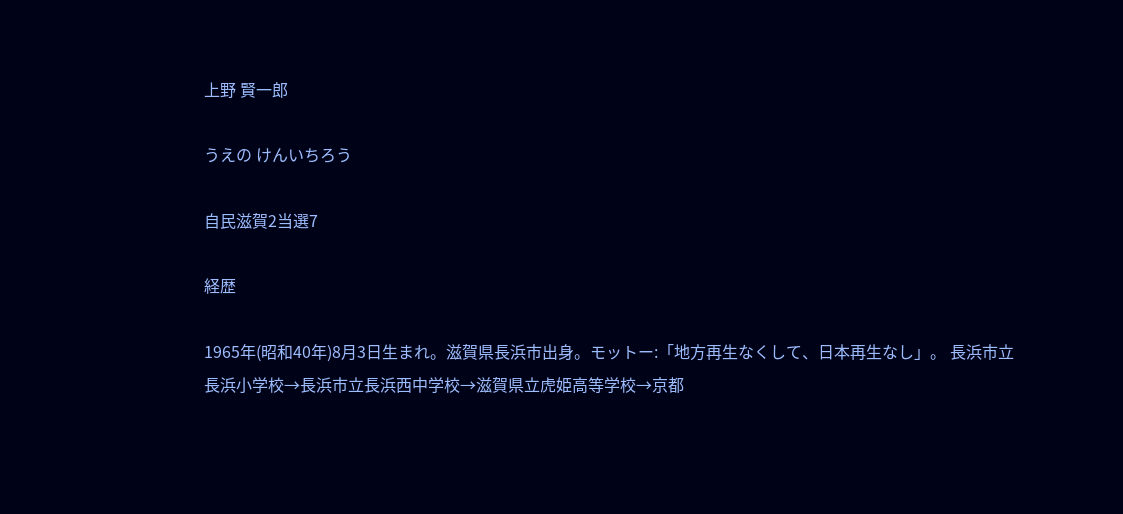上野 賢一郎

うえの けんいちろう

自民滋賀2当選7

経歴

1965年(昭和40年)8月3日生まれ。滋賀県長浜市出身。モットー:「地方再生なくして、日本再生なし」。 長浜市立長浜小学校→長浜市立長浜西中学校→滋賀県立虎姫高等学校→京都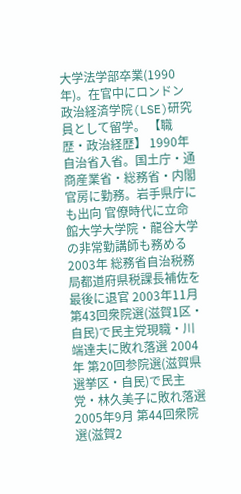大学法学部卒業(1990年)。在官中にロンドン政治経済学院(LSE)研究員として留学。 【職歴・政治経歴】 1990年 自治省入省。国土庁・通商産業省・総務省・内閣官房に勤務。岩手県庁にも出向 官僚時代に立命館大学大学院・龍谷大学の非常勤講師も務める 2003年 総務省自治税務局都道府県税課長補佐を最後に退官 2003年11月 第43回衆院選(滋賀1区・自民)で民主党現職・川端達夫に敗れ落選 2004年 第20回参院選(滋賀県選挙区・自民)で民主党・林久美子に敗れ落選 2005年9月 第44回衆院選(滋賀2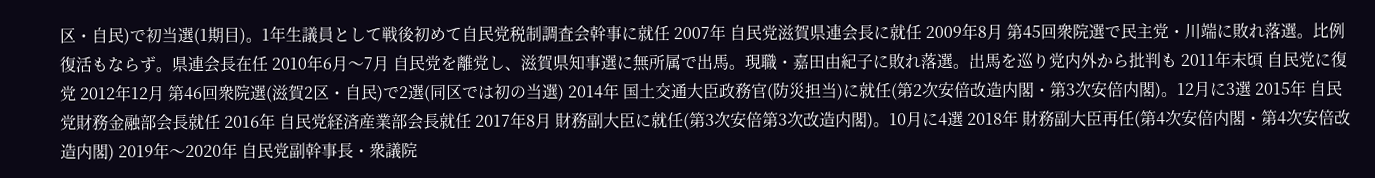区・自民)で初当選(1期目)。1年生議員として戦後初めて自民党税制調査会幹事に就任 2007年 自民党滋賀県連会長に就任 2009年8月 第45回衆院選で民主党・川端に敗れ落選。比例復活もならず。県連会長在任 2010年6月〜7月 自民党を離党し、滋賀県知事選に無所属で出馬。現職・嘉田由紀子に敗れ落選。出馬を巡り党内外から批判も 2011年末頃 自民党に復党 2012年12月 第46回衆院選(滋賀2区・自民)で2選(同区では初の当選) 2014年 国土交通大臣政務官(防災担当)に就任(第2次安倍改造内閣・第3次安倍内閣)。12月に3選 2015年 自民党財務金融部会長就任 2016年 自民党経済産業部会長就任 2017年8月 財務副大臣に就任(第3次安倍第3次改造内閣)。10月に4選 2018年 財務副大臣再任(第4次安倍内閣・第4次安倍改造内閣) 2019年〜2020年 自民党副幹事長・衆議院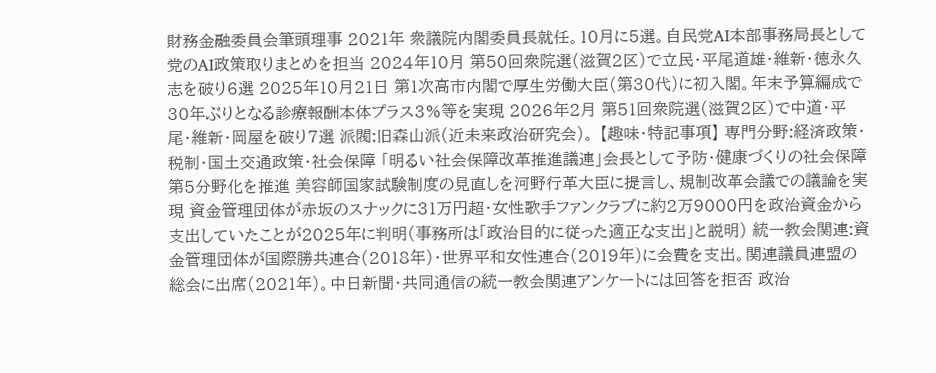財務金融委員会筆頭理事 2021年 衆議院内閣委員長就任。10月に5選。自民党AI本部事務局長として党のAI政策取りまとめを担当 2024年10月 第50回衆院選(滋賀2区)で立民・平尾道雄・維新・徳永久志を破り6選 2025年10月21日 第1次高市内閣で厚生労働大臣(第30代)に初入閣。年末予算編成で30年ぶりとなる診療報酬本体プラス3%等を実現 2026年2月 第51回衆院選(滋賀2区)で中道・平尾・維新・岡屋を破り7選 派閥:旧森山派(近未来政治研究会)。 【趣味・特記事項】 専門分野:経済政策・税制・国土交通政策・社会保障 「明るい社会保障改革推進議連」会長として予防・健康づくりの社会保障第5分野化を推進 美容師国家試験制度の見直しを河野行革大臣に提言し、規制改革会議での議論を実現 資金管理団体が赤坂のスナックに31万円超・女性歌手ファンクラブに約2万9000円を政治資金から支出していたことが2025年に判明(事務所は「政治目的に従った適正な支出」と説明) 統一教会関連:資金管理団体が国際勝共連合(2018年)・世界平和女性連合(2019年)に会費を支出。関連議員連盟の総会に出席(2021年)。中日新聞・共同通信の統一教会関連アンケートには回答を拒否 政治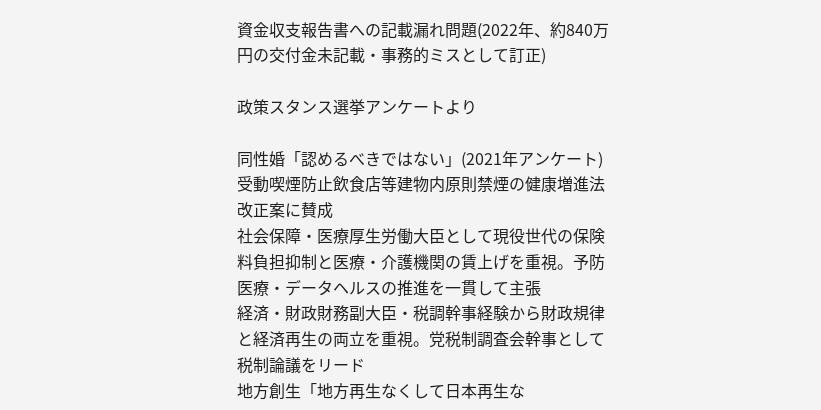資金収支報告書への記載漏れ問題(2022年、約840万円の交付金未記載・事務的ミスとして訂正)

政策スタンス選挙アンケートより

同性婚「認めるべきではない」(2021年アンケート)
受動喫煙防止飲食店等建物内原則禁煙の健康増進法改正案に賛成
社会保障・医療厚生労働大臣として現役世代の保険料負担抑制と医療・介護機関の賃上げを重視。予防医療・データヘルスの推進を一貫して主張
経済・財政財務副大臣・税調幹事経験から財政規律と経済再生の両立を重視。党税制調査会幹事として税制論議をリード
地方創生「地方再生なくして日本再生な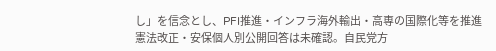し」を信念とし、PFI推進・インフラ海外輸出・高専の国際化等を推進
憲法改正・安保個人別公開回答は未確認。自民党方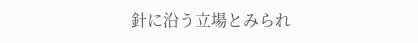針に沿う立場とみられ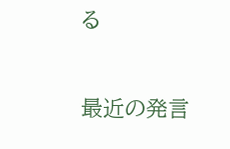る

最近の発言